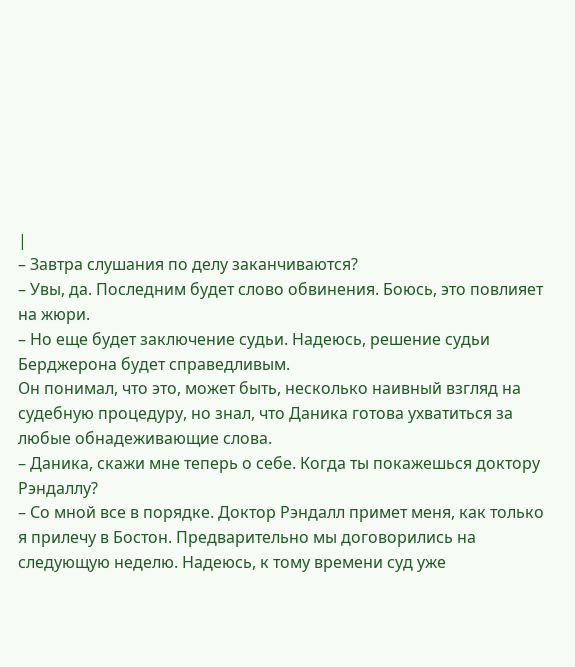|
– Завтра слушания по делу заканчиваются?
– Увы, да. Последним будет слово обвинения. Боюсь, это повлияет на жюри.
– Но еще будет заключение судьи. Надеюсь, решение судьи Берджерона будет справедливым.
Он понимал, что это, может быть, несколько наивный взгляд на судебную процедуру, но знал, что Даника готова ухватиться за любые обнадеживающие слова.
– Даника, скажи мне теперь о себе. Когда ты покажешься доктору Рэндаллу?
– Со мной все в порядке. Доктор Рэндалл примет меня, как только я прилечу в Бостон. Предварительно мы договорились на следующую неделю. Надеюсь, к тому времени суд уже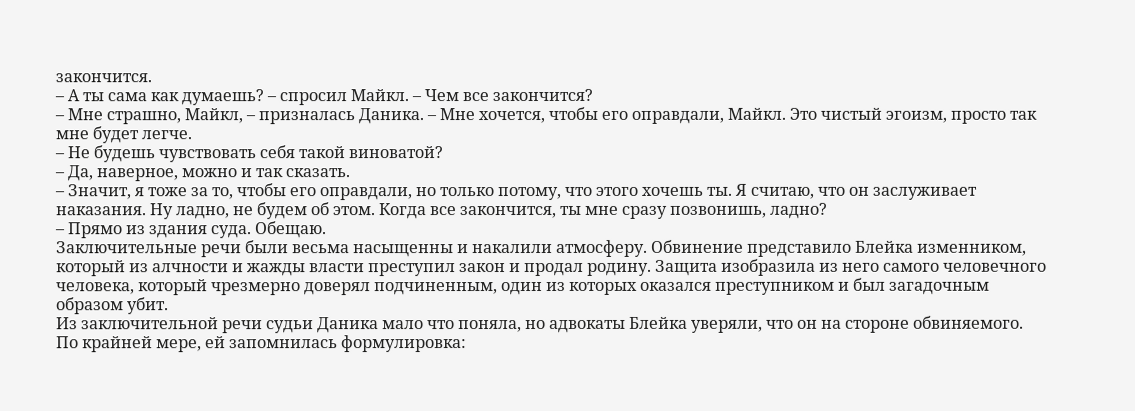закончится.
– А ты сама как думаешь? – спросил Майкл. – Чем все закончится?
– Мне страшно, Майкл, – призналась Даника. – Мне хочется, чтобы его оправдали, Майкл. Это чистый эгоизм, просто так мне будет легче.
– Не будешь чувствовать себя такой виноватой?
– Да, наверное, можно и так сказать.
– Значит, я тоже за то, чтобы его оправдали, но только потому, что этого хочешь ты. Я считаю, что он заслуживает наказания. Ну ладно, не будем об этом. Когда все закончится, ты мне сразу позвонишь, ладно?
– Прямо из здания суда. Обещаю.
Заключительные речи были весьма насыщенны и накалили атмосферу. Обвинение представило Блейка изменником, который из алчности и жажды власти преступил закон и продал родину. Защита изобразила из него самого человечного человека, который чрезмерно доверял подчиненным, один из которых оказался преступником и был загадочным образом убит.
Из заключительной речи судьи Даника мало что поняла, но адвокаты Блейка уверяли, что он на стороне обвиняемого. По крайней мере, ей запомнилась формулировка: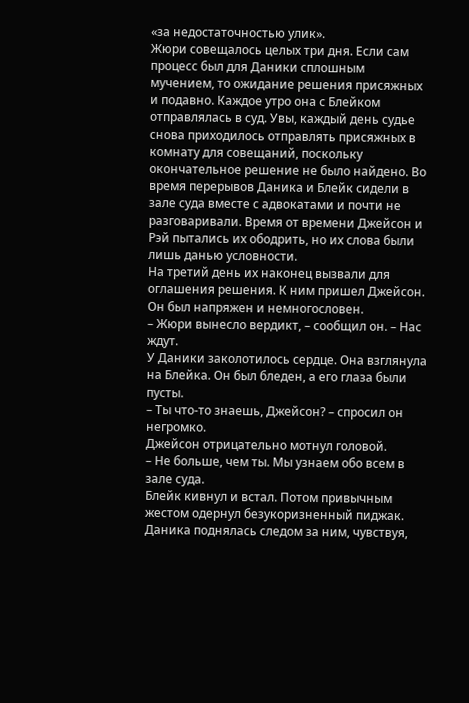«за недостаточностью улик».
Жюри совещалось целых три дня. Если сам процесс был для Даники сплошным мучением, то ожидание решения присяжных и подавно. Каждое утро она с Блейком отправлялась в суд. Увы, каждый день судье снова приходилось отправлять присяжных в комнату для совещаний, поскольку окончательное решение не было найдено. Во время перерывов Даника и Блейк сидели в зале суда вместе с адвокатами и почти не разговаривали. Время от времени Джейсон и Рэй пытались их ободрить, но их слова были лишь данью условности.
На третий день их наконец вызвали для оглашения решения. К ним пришел Джейсон. Он был напряжен и немногословен.
– Жюри вынесло вердикт, – сообщил он. – Нас ждут.
У Даники заколотилось сердце. Она взглянула на Блейка. Он был бледен, а его глаза были пусты.
– Ты что-то знаешь, Джейсон? – спросил он негромко.
Джейсон отрицательно мотнул головой.
– Не больше, чем ты. Мы узнаем обо всем в зале суда.
Блейк кивнул и встал. Потом привычным жестом одернул безукоризненный пиджак.
Даника поднялась следом за ним, чувствуя,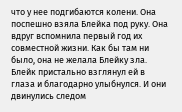что у нее подгибаются колени. Она поспешно взяла Блейка под руку. Она вдруг вспомнила первый год их совместной жизни. Как бы там ни было, она не желала Блейку зла.
Блейк пристально взглянул ей в глаза и благодарно улыбнулся. И они двинулись следом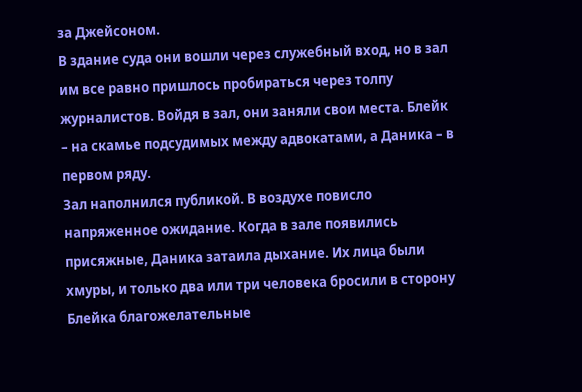за Джейсоном.
В здание суда они вошли через служебный вход, но в зал им все равно пришлось пробираться через толпу журналистов. Войдя в зал, они заняли свои места. Блейк – на скамье подсудимых между адвокатами, а Даника – в первом ряду.
Зал наполнился публикой. В воздухе повисло напряженное ожидание. Когда в зале появились присяжные, Даника затаила дыхание. Их лица были хмуры, и только два или три человека бросили в сторону Блейка благожелательные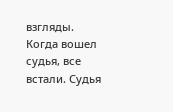взгляды.
Когда вошел судья, все встали. Судья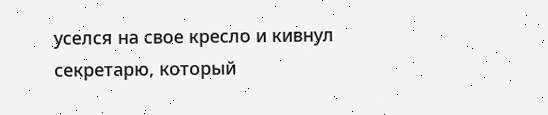уселся на свое кресло и кивнул секретарю, который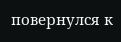повернулся к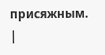присяжным. |